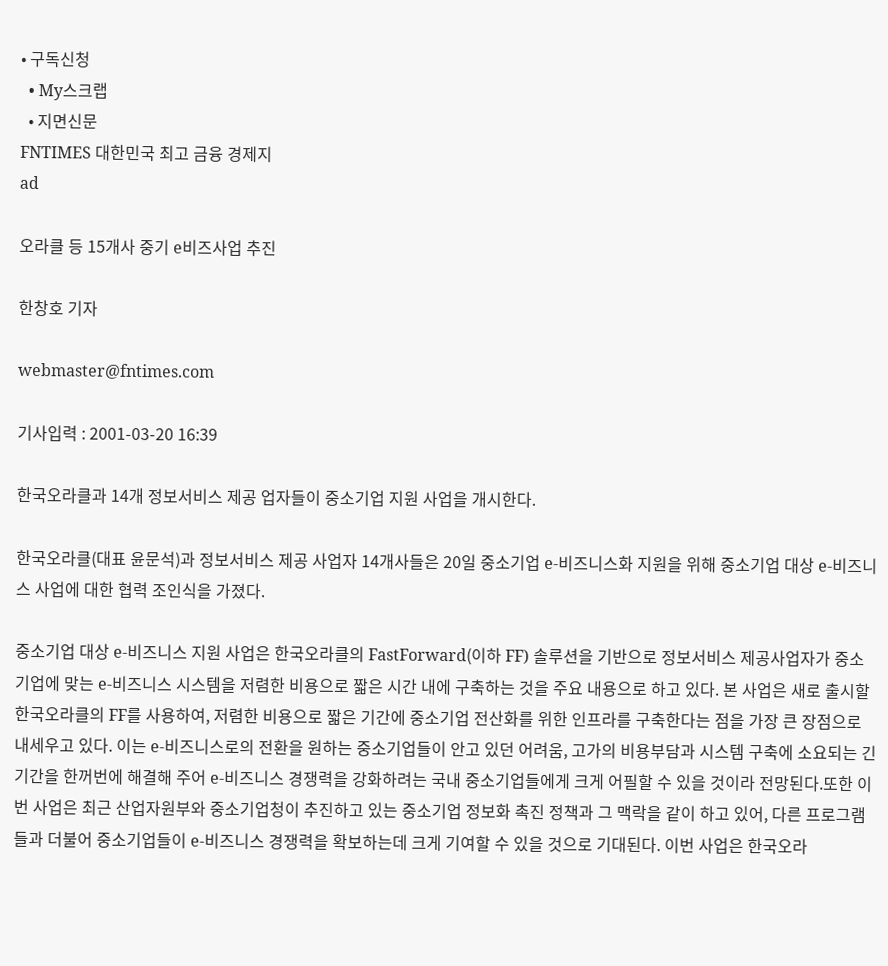• 구독신청
  • My스크랩
  • 지면신문
FNTIMES 대한민국 최고 금융 경제지
ad

오라클 등 15개사 중기 e비즈사업 추진

한창호 기자

webmaster@fntimes.com

기사입력 : 2001-03-20 16:39

한국오라클과 14개 정보서비스 제공 업자들이 중소기업 지원 사업을 개시한다.

한국오라클(대표 윤문석)과 정보서비스 제공 사업자 14개사들은 20일 중소기업 e-비즈니스화 지원을 위해 중소기업 대상 e-비즈니스 사업에 대한 협력 조인식을 가졌다.

중소기업 대상 e-비즈니스 지원 사업은 한국오라클의 FastForward(이하 FF) 솔루션을 기반으로 정보서비스 제공사업자가 중소기업에 맞는 e-비즈니스 시스템을 저렴한 비용으로 짧은 시간 내에 구축하는 것을 주요 내용으로 하고 있다. 본 사업은 새로 출시할 한국오라클의 FF를 사용하여, 저렴한 비용으로 짧은 기간에 중소기업 전산화를 위한 인프라를 구축한다는 점을 가장 큰 장점으로 내세우고 있다. 이는 e-비즈니스로의 전환을 원하는 중소기업들이 안고 있던 어려움, 고가의 비용부담과 시스템 구축에 소요되는 긴 기간을 한꺼번에 해결해 주어 e-비즈니스 경쟁력을 강화하려는 국내 중소기업들에게 크게 어필할 수 있을 것이라 전망된다.또한 이번 사업은 최근 산업자원부와 중소기업청이 추진하고 있는 중소기업 정보화 촉진 정책과 그 맥락을 같이 하고 있어, 다른 프로그램들과 더불어 중소기업들이 e-비즈니스 경쟁력을 확보하는데 크게 기여할 수 있을 것으로 기대된다. 이번 사업은 한국오라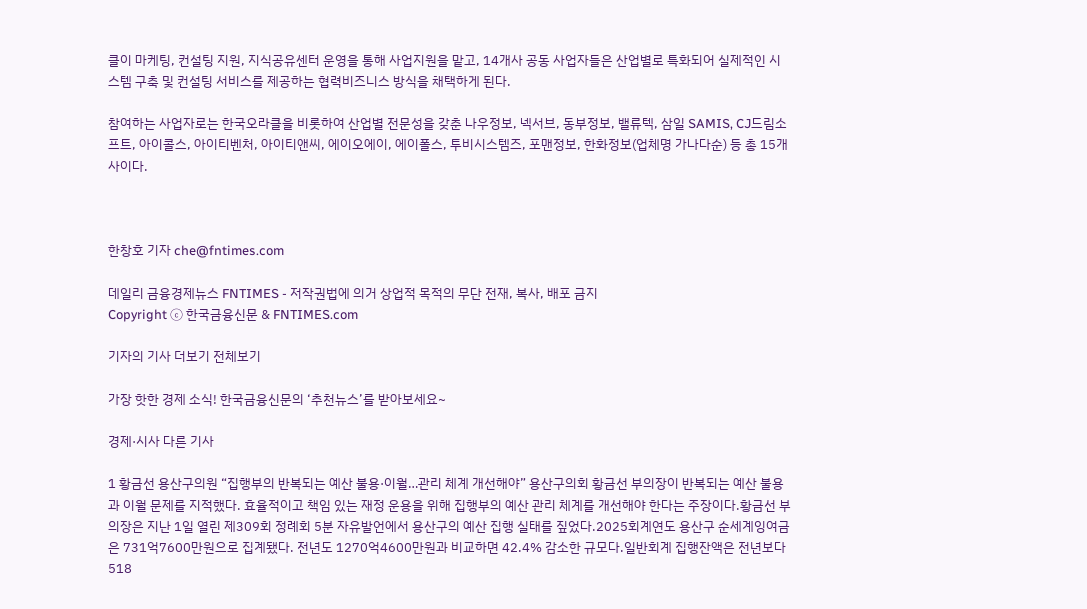클이 마케팅, 컨설팅 지원, 지식공유센터 운영을 통해 사업지원을 맡고, 14개사 공동 사업자들은 산업별로 특화되어 실제적인 시스템 구축 및 컨설팅 서비스를 제공하는 협력비즈니스 방식을 채택하게 된다.

참여하는 사업자로는 한국오라클을 비롯하여 산업별 전문성을 갖춘 나우정보, 넥서브, 동부정보, 밸류텍, 삼일 SAMIS, CJ드림소프트, 아이콜스, 아이티벤처, 아이티앤씨, 에이오에이, 에이폴스, 투비시스템즈, 포맨정보, 한화정보(업체명 가나다순) 등 총 15개사이다.



한창호 기자 che@fntimes.com

데일리 금융경제뉴스 FNTIMES - 저작권법에 의거 상업적 목적의 무단 전재, 복사, 배포 금지
Copyright ⓒ 한국금융신문 & FNTIMES.com

기자의 기사 더보기 전체보기

가장 핫한 경제 소식! 한국금융신문의 ‘추천뉴스’를 받아보세요~

경제·시사 다른 기사

1 황금선 용산구의원 “집행부의 반복되는 예산 불용·이월…관리 체계 개선해야” 용산구의회 황금선 부의장이 반복되는 예산 불용과 이월 문제를 지적했다. 효율적이고 책임 있는 재정 운용을 위해 집행부의 예산 관리 체계를 개선해야 한다는 주장이다.황금선 부의장은 지난 1일 열린 제309회 정례회 5분 자유발언에서 용산구의 예산 집행 실태를 짚었다.2025회계연도 용산구 순세계잉여금은 731억7600만원으로 집계됐다. 전년도 1270억4600만원과 비교하면 42.4% 감소한 규모다.일반회계 집행잔액은 전년보다 518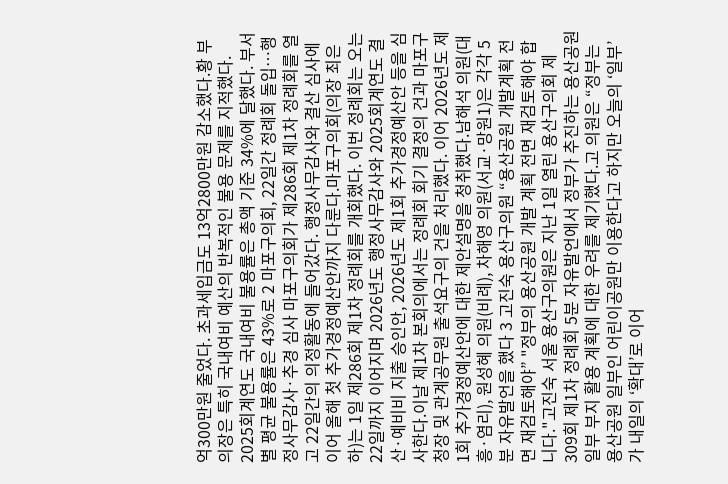억300만원 줄었다. 초과세입금도 13억2800만원 감소했다.황 부의장은 특히 국내여비 예산의 반복적인 불용 문제를 지적했다. 2025회계연도 국내여비 불용률은 총액 기준 34%에 달했다. 부서별 평균 불용률은 43%로 2 마포구의회, 22일간 정례회 돌입…행정사무감사·추경 심사 마포구의회가 제286회 제1차 정례회를 열고 22일간의 의정활동에 들어갔다. 행정사무감사와 결산 심사에 이어 올해 첫 추가경정예산안까지 다룬다.마포구의회(의장 최은하)는 1일 제286회 제1차 정례회를 개회했다. 이번 정례회는 오는 22일까지 이어지며 2026년도 행정사무감사와 2025회계연도 결산·예비비 지출 승인안, 2026년도 제1회 추가경정예산안 등을 심사한다.이날 제1차 본회의에서는 정례회 회기 결정의 건과 마포구청장 및 관계공무원 출석요구의 건을 처리했다. 이어 2026년도 제1회 추가경정예산안에 대한 제안설명을 청취했다.남해석 의원(대흥·염리), 원성혜 의원(비례), 차해영 의원(서교·망원1)은 각각 5분 자유발언을 했다 3 고진숙 용산구의원 “용산공원 개발계획 전면 재검토해야” "정부의 용산공원 개발 계획 전면 재검토해야 합니다."고진숙 서울 용산구의원은 지난 1일 열린 용산구의회 제309회 제1차 정례회 5분 자유발언에서 정부가 추진하는 용산공원 일부 부지 활용 계획에 대한 우려를 제기했다.고 의원은 “정부는 용산공원 일부인 어린이공원만 이용한다고 하지만 오늘의 ‘일부’가 내일의 ‘확대’로 이어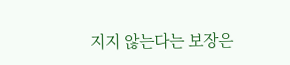지지 않는다는 보장은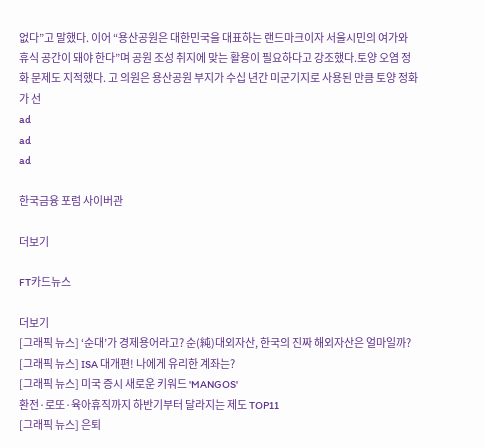없다”고 말했다. 이어 “용산공원은 대한민국을 대표하는 랜드마크이자 서울시민의 여가와 휴식 공간이 돼야 한다”며 공원 조성 취지에 맞는 활용이 필요하다고 강조했다.토양 오염 정화 문제도 지적했다. 고 의원은 용산공원 부지가 수십 년간 미군기지로 사용된 만큼 토양 정화가 선
ad
ad
ad

한국금융 포럼 사이버관

더보기

FT카드뉴스

더보기
[그래픽 뉴스] ‘순대’가 경제용어라고? 순(純)대외자산, 한국의 진짜 해외자산은 얼마일까?
[그래픽 뉴스] ISA 대개편! 나에게 유리한 계좌는?
[그래픽 뉴스] 미국 증시 새로운 키워드 'MANGOS'
환전·로또·육아휴직까지 하반기부터 달라지는 제도 TOP11
[그래픽 뉴스] 은퇴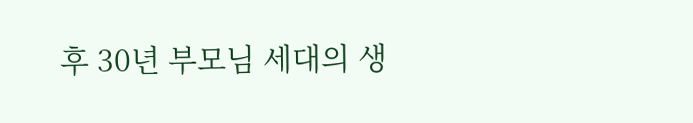후 30년 부모님 세대의 생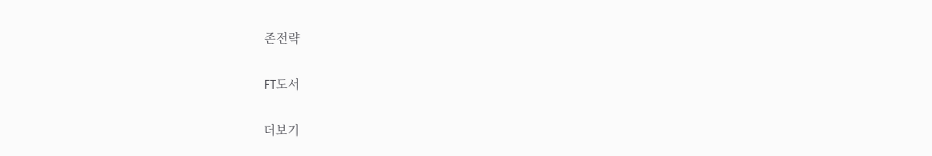존전략

FT도서

더보기